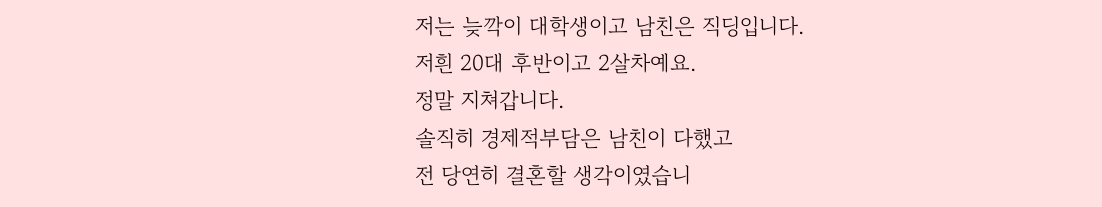저는 늦깍이 대학생이고 남친은 직딩입니다.
저흰 20대 후반이고 2살차예요.
정말 지쳐갑니다.
솔직히 경제적부담은 남친이 다했고
전 당연히 결혼할 생각이였습니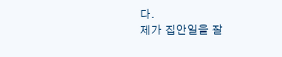다.
제가 집안일을 잘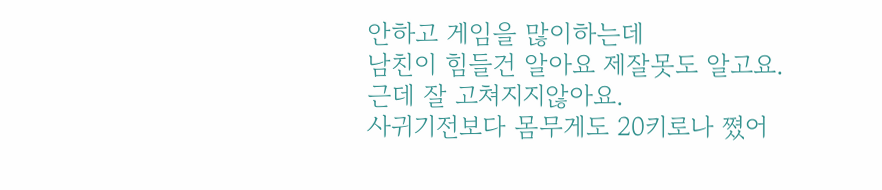안하고 게임을 많이하는데
남친이 힘들건 알아요 제잘못도 알고요.
근데 잘 고쳐지지않아요.
사귀기전보다 몸무게도 20키로나 쪘어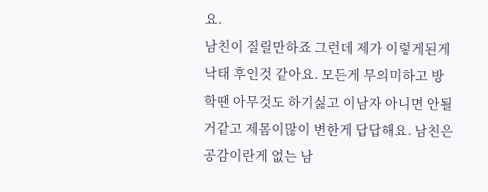요.
남친이 질릴만하죠 그런데 제가 이렇게된게
낙태 후인것 같아요. 모든게 무의미하고 방학땐 아무것도 하기싫고 이남자 아니면 안될거같고 제몸이많이 변한게 답답해요. 남친은 공감이란게 없는 남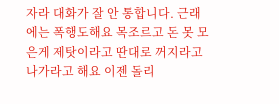자라 대화가 잘 안 통합니다. 근래에는 폭행도해요 목조르고 돈 못 모은게 제탓이라고 딴대로 꺼지라고 나가라고 해요 이젠 돌리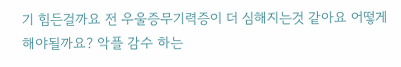기 힘든걸까요 전 우울증무기력증이 더 심해지는것 같아요 어떻게 해야될까요? 악플 감수 하는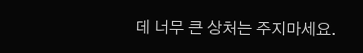데 너무 큰 상처는 주지마세요.